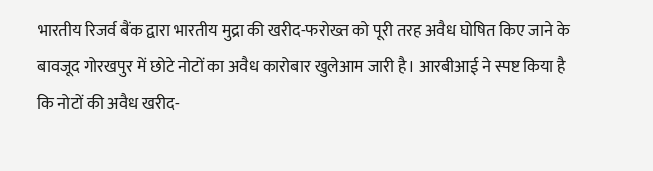भारतीय रिजर्व बैंक द्वारा भारतीय मुद्रा की खरीद-फरोख्त को पूरी तरह अवैध घोषित किए जाने के बावजूद गोरखपुर में छोटे नोटों का अवैध कारोबार खुलेआम जारी है। आरबीआई ने स्पष्ट किया है कि नोटों की अवैध खरीद-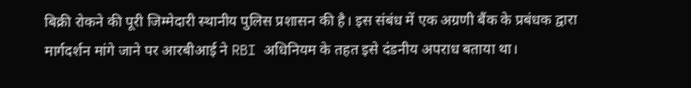बिक्री रोकने की पूरी जिम्मेदारी स्थानीय पुलिस प्रशासन की है। इस संबंध में एक अग्रणी बैंक के प्रबंधक द्वारा मार्गदर्शन मांगे जाने पर आरबीआई ने RBI अधिनियम के तहत इसे दंडनीय अपराध बताया था।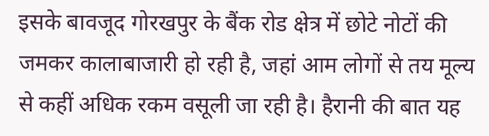इसके बावजूद गोरखपुर के बैंक रोड क्षेत्र में छोटे नोटों की जमकर कालाबाजारी हो रही है, जहां आम लोगों से तय मूल्य से कहीं अधिक रकम वसूली जा रही है। हैरानी की बात यह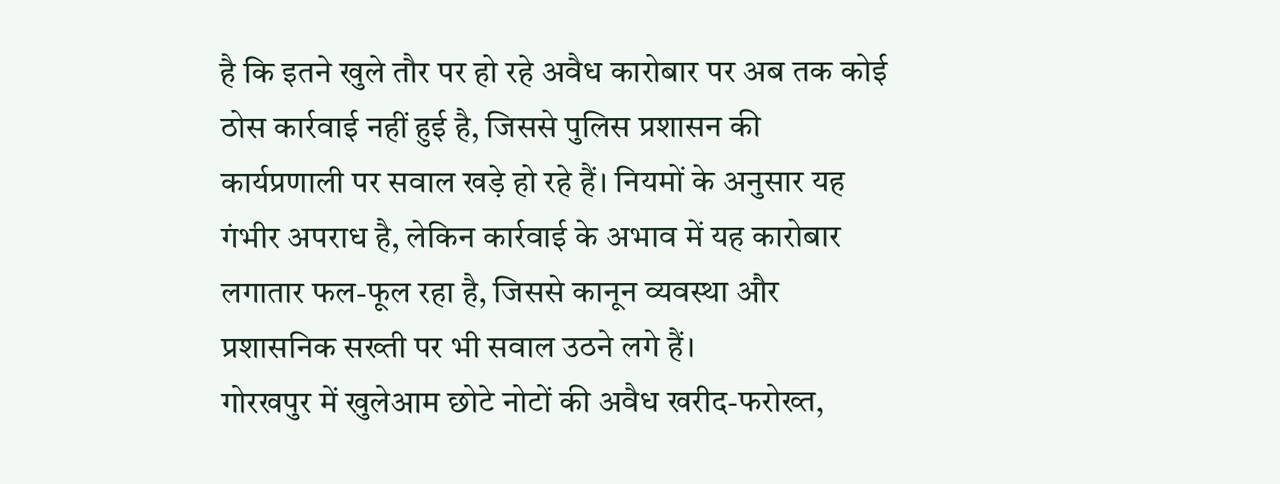है कि इतने खुले तौर पर हो रहे अवैध कारोबार पर अब तक कोई ठोस कार्रवाई नहीं हुई है, जिससे पुलिस प्रशासन की कार्यप्रणाली पर सवाल खड़े हो रहे हैं। नियमों के अनुसार यह गंभीर अपराध है, लेकिन कार्रवाई के अभाव में यह कारोबार लगातार फल-फूल रहा है, जिससे कानून व्यवस्था और प्रशासनिक सख्ती पर भी सवाल उठने लगे हैं।
गोरखपुर में खुलेआम छोटे नोटों की अवैध खरीद-फरोख्त,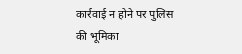कार्रवाई न होने पर पुलिस की भूमिका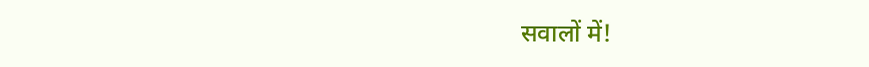सवालों में!